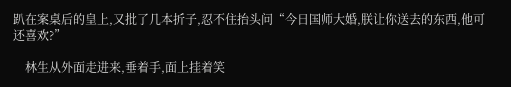趴在案桌后的皇上,又批了几本折子,忍不住抬头问“今日国师大婚,朕让你送去的东西,他可还喜欢?”

    林生从外面走进来,垂着手,面上挂着笑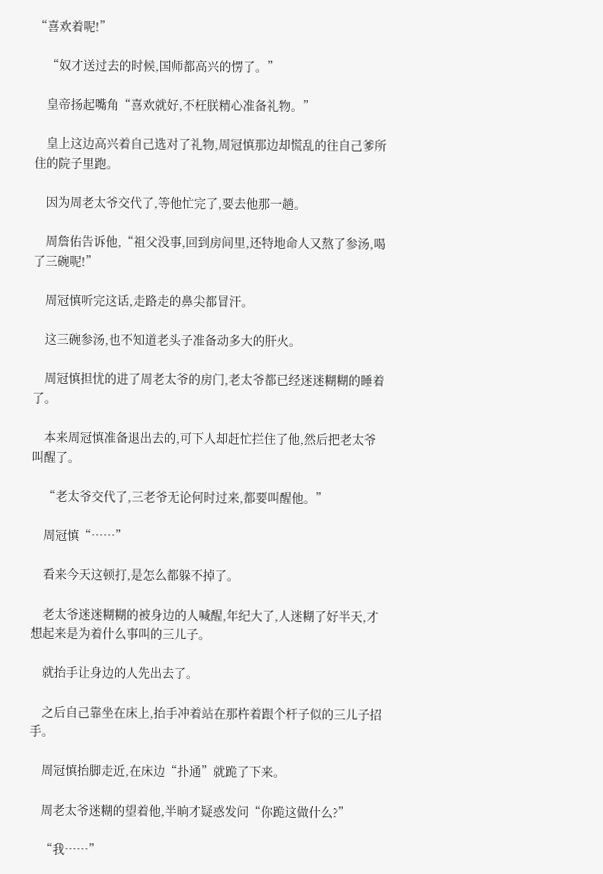“喜欢着呢!”

    “奴才送过去的时候,国师都高兴的愣了。”

    皇帝扬起嘴角“喜欢就好,不枉朕精心准备礼物。”

    皇上这边高兴着自己选对了礼物,周冠慎那边却慌乱的往自己爹所住的院子里跑。

    因为周老太爷交代了,等他忙完了,要去他那一趟。

    周詹佑告诉他,“祖父没事,回到房间里,还特地命人又熬了参汤,喝了三碗呢!”

    周冠慎听完这话,走路走的鼻尖都冒汗。

    这三碗参汤,也不知道老头子准备动多大的肝火。

    周冠慎担忧的进了周老太爷的房门,老太爷都已经迷迷糊糊的睡着了。

    本来周冠慎准备退出去的,可下人却赶忙拦住了他,然后把老太爷叫醒了。

    “老太爷交代了,三老爷无论何时过来,都要叫醒他。”

    周冠慎“……”

    看来今天这顿打,是怎么都躲不掉了。

    老太爷迷迷糊糊的被身边的人喊醒,年纪大了,人迷糊了好半天,才想起来是为着什么事叫的三儿子。

    就抬手让身边的人先出去了。

    之后自己靠坐在床上,抬手冲着站在那杵着跟个杆子似的三儿子招手。

    周冠慎抬脚走近,在床边“扑通”就跪了下来。

    周老太爷迷糊的望着他,半晌才疑惑发问“你跪这做什么?”

    “我……”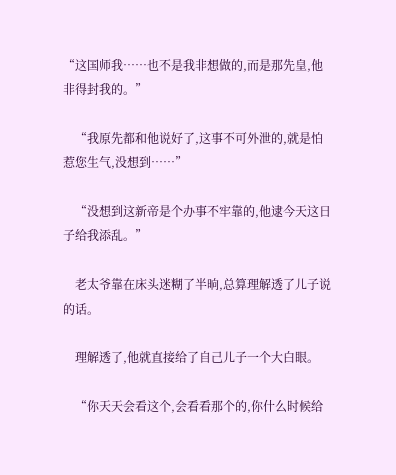“这国师我……也不是我非想做的,而是那先皇,他非得封我的。”

    “我原先都和他说好了,这事不可外泄的,就是怕惹您生气,没想到……”

    “没想到这新帝是个办事不牢靠的,他逮今天这日子给我添乱。”

    老太爷靠在床头迷糊了半晌,总算理解透了儿子说的话。

    理解透了,他就直接给了自己儿子一个大白眼。

    “你天天会看这个,会看看那个的,你什么时候给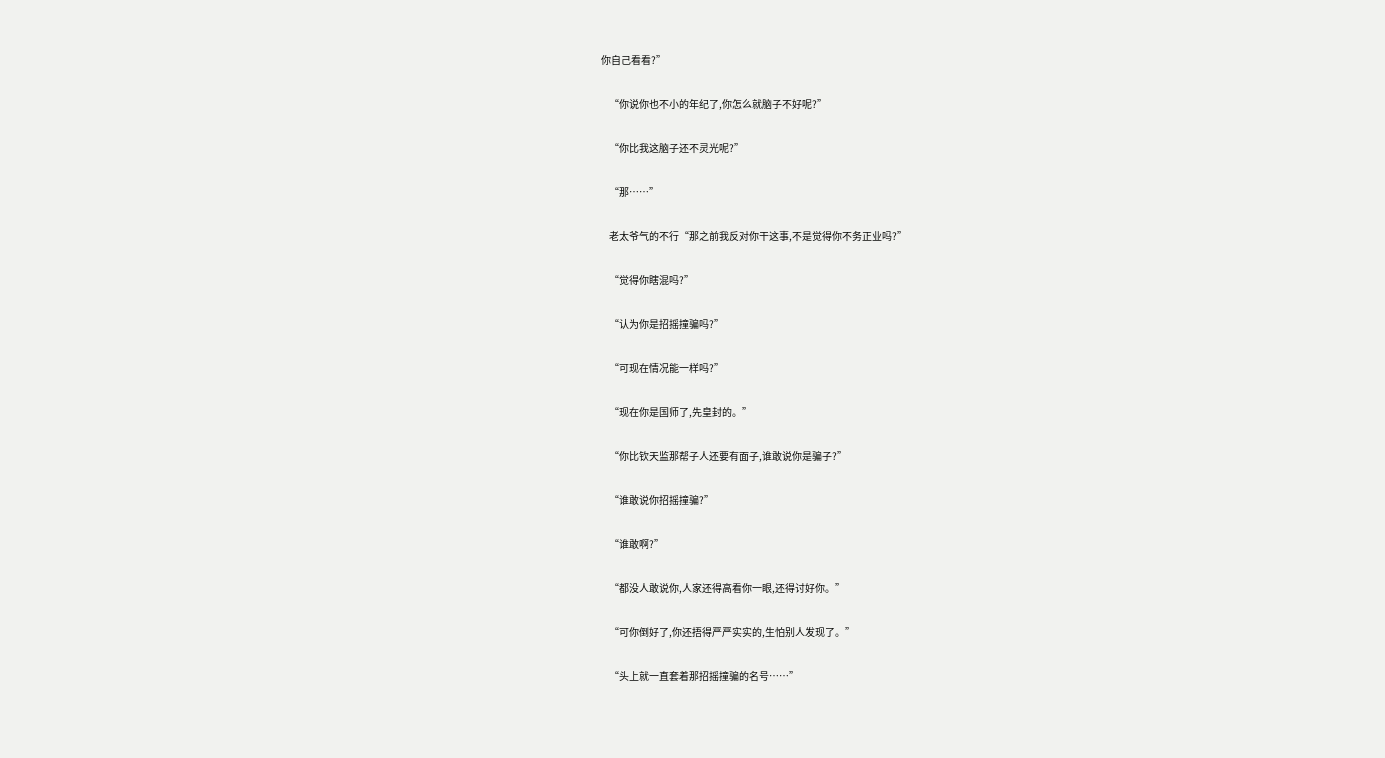你自己看看?”

    “你说你也不小的年纪了,你怎么就脑子不好呢?”

    “你比我这脑子还不灵光呢?”

    “那……”

    老太爷气的不行“那之前我反对你干这事,不是觉得你不务正业吗?”

    “觉得你瞎混吗?”

    “认为你是招摇撞骗吗?”

    “可现在情况能一样吗?”

    “现在你是国师了,先皇封的。”

    “你比钦天监那帮子人还要有面子,谁敢说你是骗子?”

    “谁敢说你招摇撞骗?”

    “谁敢啊?”

    “都没人敢说你,人家还得高看你一眼,还得讨好你。”

    “可你倒好了,你还捂得严严实实的,生怕别人发现了。”

    “头上就一直套着那招摇撞骗的名号……”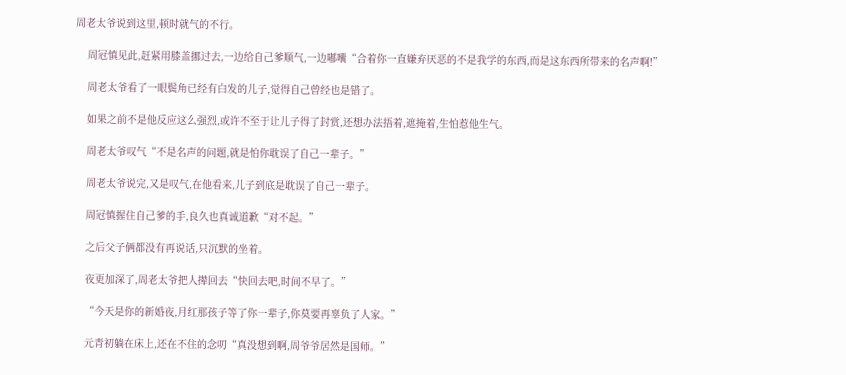周老太爷说到这里,顿时就气的不行。

    周冠慎见此,赶紧用膝盖挪过去,一边给自己爹顺气,一边嘟囔“合着你一直嫌弃厌恶的不是我学的东西,而是这东西所带来的名声啊!”

    周老太爷看了一眼鬓角已经有白发的儿子,觉得自己曾经也是错了。

    如果之前不是他反应这么强烈,或许不至于让儿子得了封赏,还想办法捂着,遮掩着,生怕惹他生气。

    周老太爷叹气“不是名声的问题,就是怕你耽误了自己一辈子。”

    周老太爷说完,又是叹气,在他看来,儿子到底是耽误了自己一辈子。

    周冠慎握住自己爹的手,良久也真诚道歉“对不起。”

    之后父子俩都没有再说话,只沉默的坐着。

    夜更加深了,周老太爷把人撵回去“快回去吧,时间不早了。”

    “今天是你的新婚夜,月红那孩子等了你一辈子,你莫要再辜负了人家。”

    元青初躺在床上,还在不住的念叨“真没想到啊,周爷爷居然是国师。”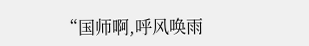“国师啊,呼风唤雨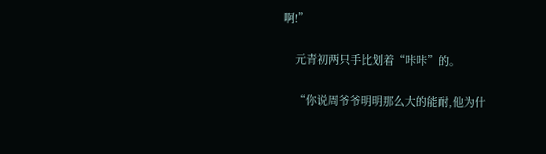啊!”

    元青初两只手比划着“咔咔”的。

    “你说周爷爷明明那么大的能耐,他为什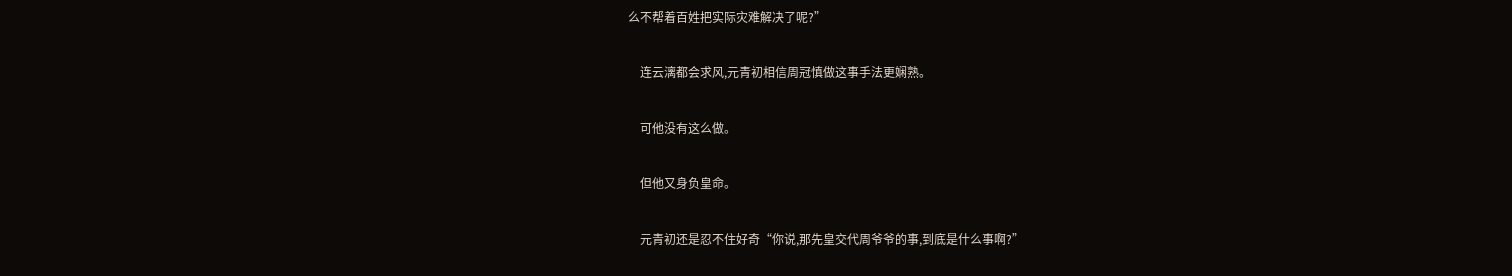么不帮着百姓把实际灾难解决了呢?”

    连云漓都会求风,元青初相信周冠慎做这事手法更娴熟。

    可他没有这么做。

    但他又身负皇命。

    元青初还是忍不住好奇“你说,那先皇交代周爷爷的事,到底是什么事啊?”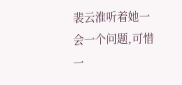裴云淮听着她一会一个问题,可惜一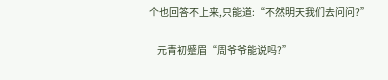个也回答不上来,只能道:“不然明天我们去问问?”

    元青初蹙眉“周爷爷能说吗?”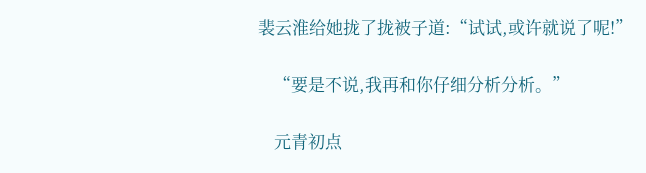裴云淮给她拢了拢被子道:“试试,或许就说了呢!”

    “要是不说,我再和你仔细分析分析。”

    元青初点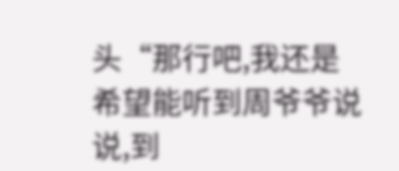头“那行吧,我还是希望能听到周爷爷说说,到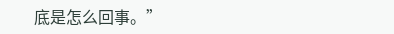底是怎么回事。”